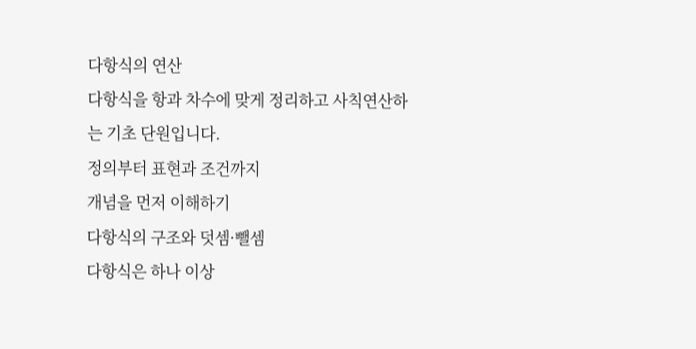다항식의 연산
다항식을 항과 차수에 맞게 정리하고 사칙연산하는 기초 단원입니다.
정의부터 표현과 조건까지
개념을 먼저 이해하기
다항식의 구조와 덧셈·뺄셈
다항식은 하나 이상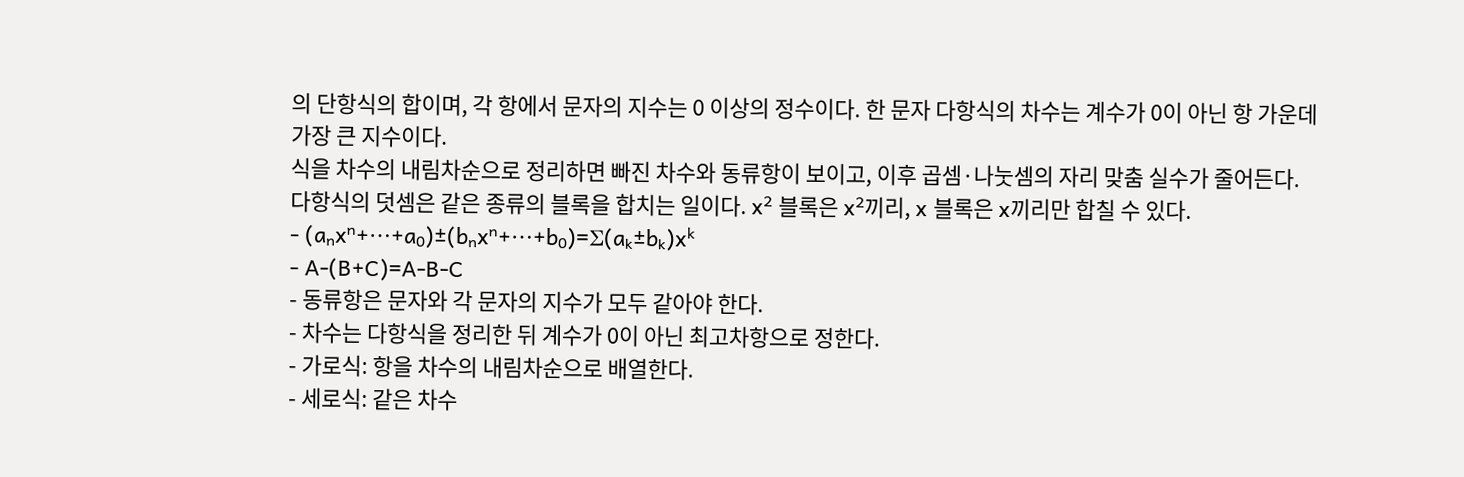의 단항식의 합이며, 각 항에서 문자의 지수는 0 이상의 정수이다. 한 문자 다항식의 차수는 계수가 0이 아닌 항 가운데 가장 큰 지수이다.
식을 차수의 내림차순으로 정리하면 빠진 차수와 동류항이 보이고, 이후 곱셈·나눗셈의 자리 맞춤 실수가 줄어든다.
다항식의 덧셈은 같은 종류의 블록을 합치는 일이다. x² 블록은 x²끼리, x 블록은 x끼리만 합칠 수 있다.
- (aₙxⁿ+⋯+a₀)±(bₙxⁿ+⋯+b₀)=Σ(aₖ±bₖ)xᵏ
- A-(B+C)=A-B-C
- 동류항은 문자와 각 문자의 지수가 모두 같아야 한다.
- 차수는 다항식을 정리한 뒤 계수가 0이 아닌 최고차항으로 정한다.
- 가로식: 항을 차수의 내림차순으로 배열한다.
- 세로식: 같은 차수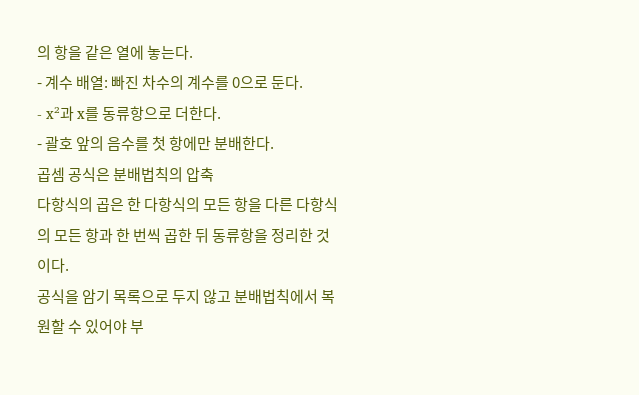의 항을 같은 열에 놓는다.
- 계수 배열: 빠진 차수의 계수를 0으로 둔다.
- x²과 x를 동류항으로 더한다.
- 괄호 앞의 음수를 첫 항에만 분배한다.
곱셈 공식은 분배법칙의 압축
다항식의 곱은 한 다항식의 모든 항을 다른 다항식의 모든 항과 한 번씩 곱한 뒤 동류항을 정리한 것이다.
공식을 암기 목록으로 두지 않고 분배법칙에서 복원할 수 있어야 부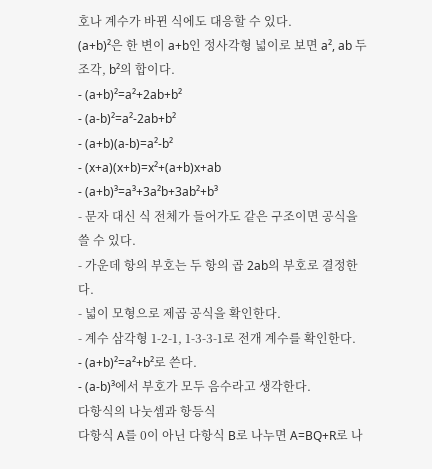호나 계수가 바뀐 식에도 대응할 수 있다.
(a+b)²은 한 변이 a+b인 정사각형 넓이로 보면 a², ab 두 조각, b²의 합이다.
- (a+b)²=a²+2ab+b²
- (a-b)²=a²-2ab+b²
- (a+b)(a-b)=a²-b²
- (x+a)(x+b)=x²+(a+b)x+ab
- (a+b)³=a³+3a²b+3ab²+b³
- 문자 대신 식 전체가 들어가도 같은 구조이면 공식을 쓸 수 있다.
- 가운데 항의 부호는 두 항의 곱 2ab의 부호로 결정한다.
- 넓이 모형으로 제곱 공식을 확인한다.
- 계수 삼각형 1-2-1, 1-3-3-1로 전개 계수를 확인한다.
- (a+b)²=a²+b²로 쓴다.
- (a-b)³에서 부호가 모두 음수라고 생각한다.
다항식의 나눗셈과 항등식
다항식 A를 0이 아닌 다항식 B로 나누면 A=BQ+R로 나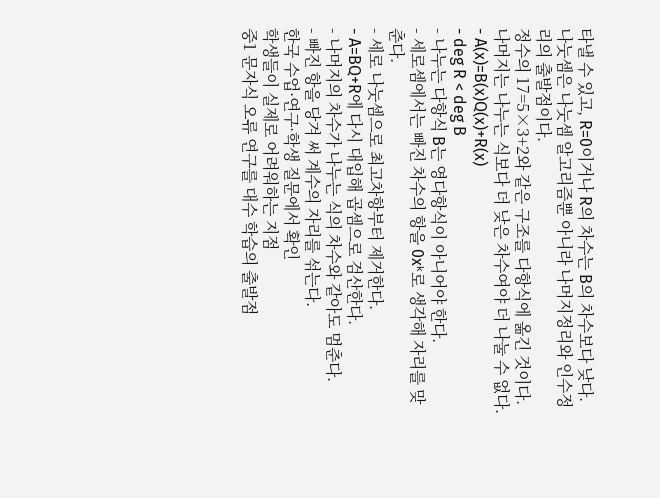타낼 수 있고, R=0이거나 R의 차수는 B의 차수보다 낮다.
나눗셈은 나눗셈 알고리즘뿐 아니라 나머지정리와 인수정리의 출발점이다.
정수의 17=5×3+2와 같은 구조를 다항식에 옮긴 것이다. 나머지는 나누는 식보다 더 낮은 차수여야 더 나눌 수 없다.
- A(x)=B(x)Q(x)+R(x)
- deg R < deg B
- 나누는 다항식 B는 영다항식이 아니어야 한다.
- 세로셈에서는 빠진 차수의 항을 0xᵏ로 생각해 자리를 맞춘다.
- 세로 나눗셈으로 최고차항부터 제거한다.
- A=BQ+R에 다시 대입해 곱셈으로 검산한다.
- 나머지의 차수가 나누는 식의 차수와 같아도 멈춘다.
- 빠진 항을 당겨 써 계수의 자리를 섞는다.
한국 수업·연구·학생 질문에서 확인
학생들이 실제로 어려워하는 지점
중1 문자식 오류 연구를 대수 학습의 출발점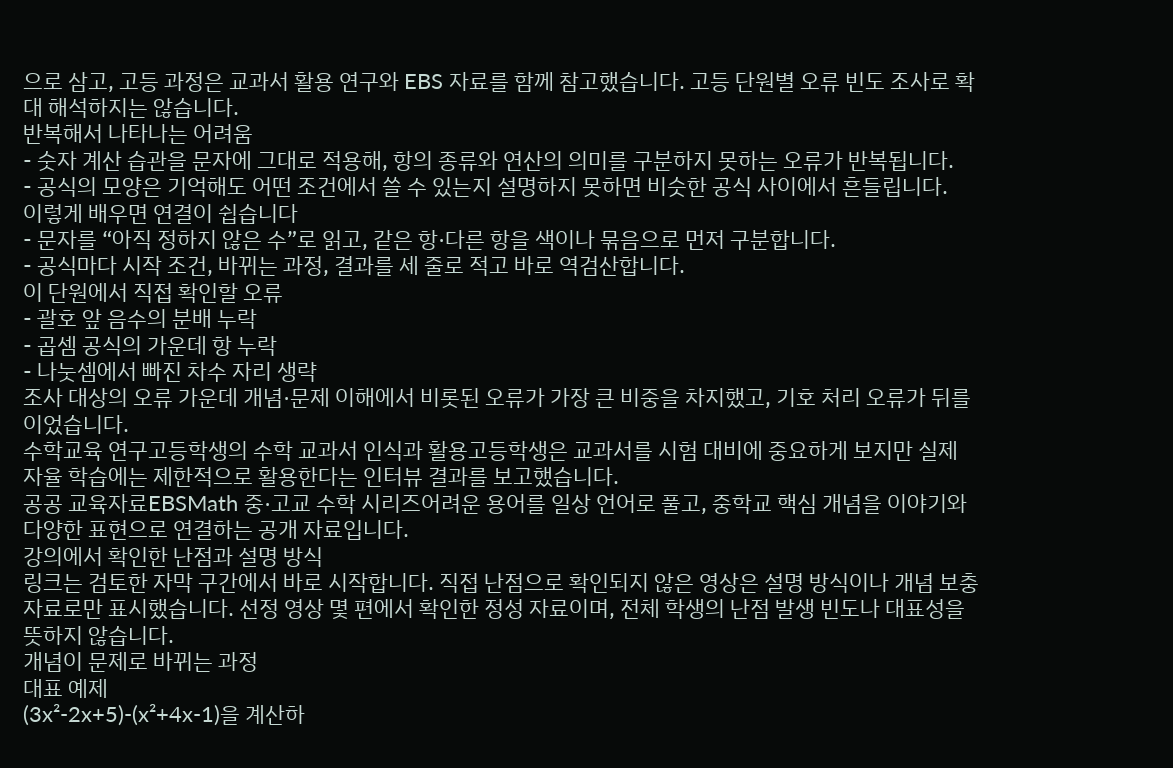으로 삼고, 고등 과정은 교과서 활용 연구와 EBS 자료를 함께 참고했습니다. 고등 단원별 오류 빈도 조사로 확대 해석하지는 않습니다.
반복해서 나타나는 어려움
- 숫자 계산 습관을 문자에 그대로 적용해, 항의 종류와 연산의 의미를 구분하지 못하는 오류가 반복됩니다.
- 공식의 모양은 기억해도 어떤 조건에서 쓸 수 있는지 설명하지 못하면 비슷한 공식 사이에서 흔들립니다.
이렇게 배우면 연결이 쉽습니다
- 문자를 “아직 정하지 않은 수”로 읽고, 같은 항·다른 항을 색이나 묶음으로 먼저 구분합니다.
- 공식마다 시작 조건, 바뀌는 과정, 결과를 세 줄로 적고 바로 역검산합니다.
이 단원에서 직접 확인할 오류
- 괄호 앞 음수의 분배 누락
- 곱셈 공식의 가운데 항 누락
- 나눗셈에서 빠진 차수 자리 생략
조사 대상의 오류 가운데 개념·문제 이해에서 비롯된 오류가 가장 큰 비중을 차지했고, 기호 처리 오류가 뒤를 이었습니다.
수학교육 연구고등학생의 수학 교과서 인식과 활용고등학생은 교과서를 시험 대비에 중요하게 보지만 실제 자율 학습에는 제한적으로 활용한다는 인터뷰 결과를 보고했습니다.
공공 교육자료EBSMath 중·고교 수학 시리즈어려운 용어를 일상 언어로 풀고, 중학교 핵심 개념을 이야기와 다양한 표현으로 연결하는 공개 자료입니다.
강의에서 확인한 난점과 설명 방식
링크는 검토한 자막 구간에서 바로 시작합니다. 직접 난점으로 확인되지 않은 영상은 설명 방식이나 개념 보충 자료로만 표시했습니다. 선정 영상 몇 편에서 확인한 정성 자료이며, 전체 학생의 난점 발생 빈도나 대표성을 뜻하지 않습니다.
개념이 문제로 바뀌는 과정
대표 예제
(3x²-2x+5)-(x²+4x-1)을 계산하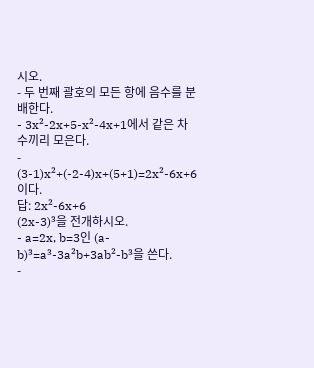시오.
- 두 번째 괄호의 모든 항에 음수를 분배한다.
- 3x²-2x+5-x²-4x+1에서 같은 차수끼리 모은다.
- (3-1)x²+(-2-4)x+(5+1)=2x²-6x+6이다.
답: 2x²-6x+6
(2x-3)³을 전개하시오.
- a=2x, b=3인 (a-b)³=a³-3a²b+3ab²-b³을 쓴다.
-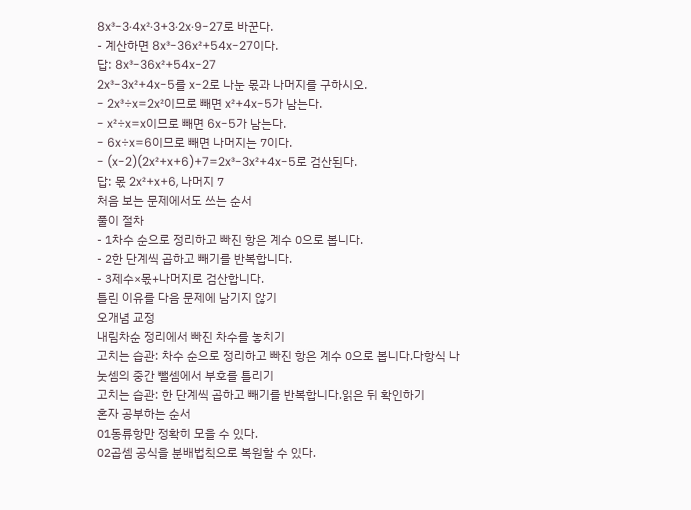8x³-3·4x²·3+3·2x·9-27로 바꾼다.
- 계산하면 8x³-36x²+54x-27이다.
답: 8x³-36x²+54x-27
2x³-3x²+4x-5를 x-2로 나눈 몫과 나머지를 구하시오.
- 2x³÷x=2x²이므로 빼면 x²+4x-5가 남는다.
- x²÷x=x이므로 빼면 6x-5가 남는다.
- 6x÷x=6이므로 빼면 나머지는 7이다.
- (x-2)(2x²+x+6)+7=2x³-3x²+4x-5로 검산된다.
답: 몫 2x²+x+6, 나머지 7
처음 보는 문제에서도 쓰는 순서
풀이 절차
- 1차수 순으로 정리하고 빠진 항은 계수 0으로 봅니다.
- 2한 단계씩 곱하고 빼기를 반복합니다.
- 3제수×몫+나머지로 검산합니다.
틀린 이유를 다음 문제에 남기지 않기
오개념 교정
내림차순 정리에서 빠진 차수를 놓치기
고치는 습관: 차수 순으로 정리하고 빠진 항은 계수 0으로 봅니다.다항식 나눗셈의 중간 뺄셈에서 부호를 틀리기
고치는 습관: 한 단계씩 곱하고 빼기를 반복합니다.읽은 뒤 확인하기
혼자 공부하는 순서
01동류항만 정확히 모을 수 있다.
02곱셈 공식을 분배법칙으로 복원할 수 있다.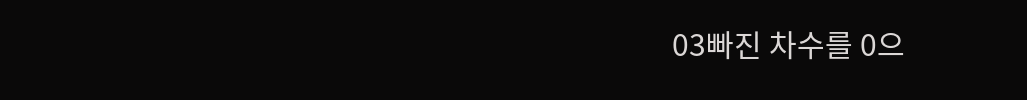03빠진 차수를 0으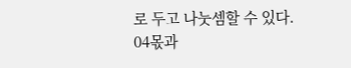로 두고 나눗셈할 수 있다.
04몫과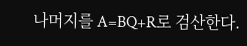나머지를 A=BQ+R로 검산한다.